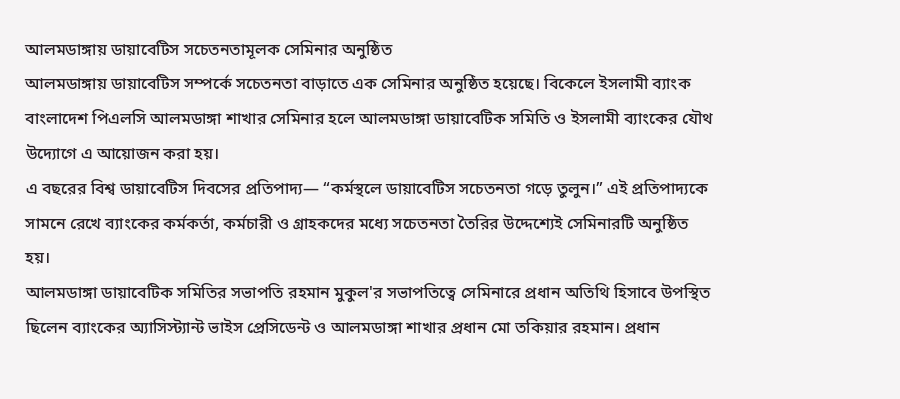আলমডাঙ্গায় ডায়াবেটিস সচেতনতামূলক সেমিনার অনুষ্ঠিত
আলমডাঙ্গায় ডায়াবেটিস সম্পর্কে সচেতনতা বাড়াতে এক সেমিনার অনুষ্ঠিত হয়েছে। বিকেলে ইসলামী ব্যাংক বাংলাদেশ পিএলসি আলমডাঙ্গা শাখার সেমিনার হলে আলমডাঙ্গা ডায়াবেটিক সমিতি ও ইসলামী ব্যাংকের যৌথ উদ্যোগে এ আয়োজন করা হয়।
এ বছরের বিশ্ব ডায়াবেটিস দিবসের প্রতিপাদ্য— “কর্মস্থলে ডায়াবেটিস সচেতনতা গড়ে তুলুন।” এই প্রতিপাদ্যকে সামনে রেখে ব্যাংকের কর্মকর্তা, কর্মচারী ও গ্রাহকদের মধ্যে সচেতনতা তৈরির উদ্দেশ্যেই সেমিনারটি অনুষ্ঠিত হয়।
আলমডাঙ্গা ডায়াবেটিক সমিতির সভাপতি রহমান মুকুল'র সভাপতিত্বে সেমিনারে প্রধান অতিথি হিসাবে উপস্থিত ছিলেন ব্যাংকের অ্যাসিস্ট্যান্ট ভাইস প্রেসিডেন্ট ও আলমডাঙ্গা শাখার প্রধান মো তকিয়ার রহমান। প্রধান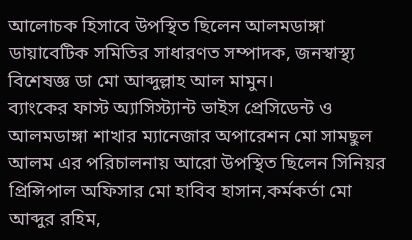আলোচক হিসাবে উপস্থিত ছিলেন আলমডাঙ্গা ডায়াবেটিক সমিতির সাধারণত সম্পাদক, জনস্বাস্থ্য বিশেষজ্ঞ ডা মো আব্দুল্লাহ আল মামুন।
ব্যাংকের ফাস্ট অ্যাসিস্ট্যান্ট ভাইস প্রেসিডেন্ট ও আলমডাঙ্গা শাখার ম্যানেজার অপারেশন মো সামছুল আলম এর পরিচালনায় আরো উপস্থিত ছিলেন সিনিয়র প্রিন্সিপাল অফিসার মো হাবিব হাসান,কর্মকর্তা মো আব্দুর রহিম,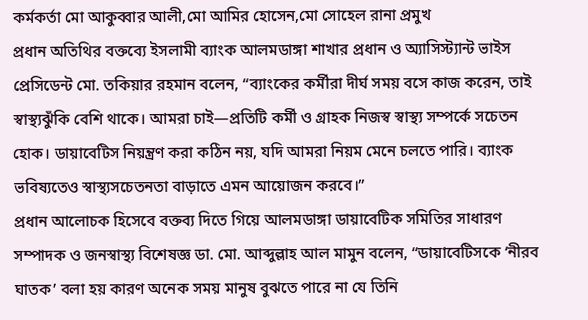কর্মকর্তা মো আকুব্বার আলী,মো আমির হোসেন,মো সোহেল রানা প্রমুখ
প্রধান অতিথির বক্তব্যে ইসলামী ব্যাংক আলমডাঙ্গা শাখার প্রধান ও অ্যাসিস্ট্যান্ট ভাইস প্রেসিডেন্ট মো. তকিয়ার রহমান বলেন, “ব্যাংকের কর্মীরা দীর্ঘ সময় বসে কাজ করেন, তাই স্বাস্থ্যঝুঁকি বেশি থাকে। আমরা চাই—প্রতিটি কর্মী ও গ্রাহক নিজস্ব স্বাস্থ্য সম্পর্কে সচেতন হোক। ডায়াবেটিস নিয়ন্ত্রণ করা কঠিন নয়, যদি আমরা নিয়ম মেনে চলতে পারি। ব্যাংক ভবিষ্যতেও স্বাস্থ্যসচেতনতা বাড়াতে এমন আয়োজন করবে।”
প্রধান আলোচক হিসেবে বক্তব্য দিতে গিয়ে আলমডাঙ্গা ডায়াবেটিক সমিতির সাধারণ সম্পাদক ও জনস্বাস্থ্য বিশেষজ্ঞ ডা. মো. আব্দুল্লাহ আল মামুন বলেন, “ডায়াবেটিসকে ‘নীরব ঘাতক’ বলা হয় কারণ অনেক সময় মানুষ বুঝতে পারে না যে তিনি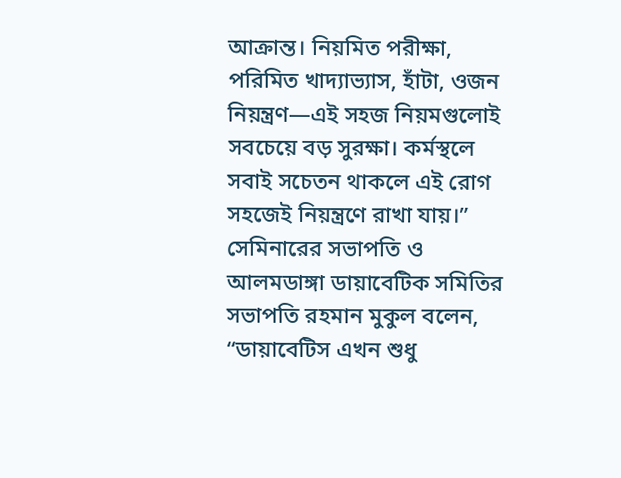আক্রান্ত। নিয়মিত পরীক্ষা, পরিমিত খাদ্যাভ্যাস, হাঁটা, ওজন নিয়ন্ত্রণ—এই সহজ নিয়মগুলোই সবচেয়ে বড় সুরক্ষা। কর্মস্থলে সবাই সচেতন থাকলে এই রোগ সহজেই নিয়ন্ত্রণে রাখা যায়।”
সেমিনারের সভাপতি ও আলমডাঙ্গা ডায়াবেটিক সমিতির সভাপতি রহমান মুকুল বলেন, “ডায়াবেটিস এখন শুধু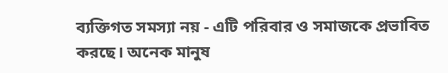ব্যক্তিগত সমস্যা নয় - এটি পরিবার ও সমাজকে প্রভাবিত করছে। অনেক মানুষ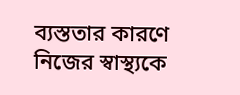ব্যস্ততার কারণে নিজের স্বাস্থ্যকে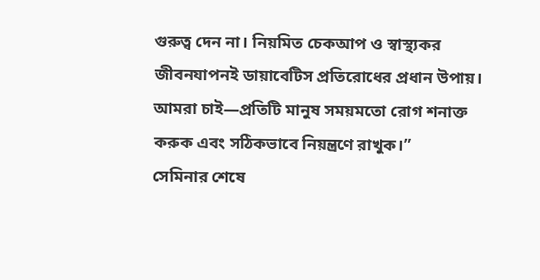গুরুত্ব দেন না। নিয়মিত চেকআপ ও স্বাস্থ্যকর জীবনযাপনই ডায়াবেটিস প্রতিরোধের প্রধান উপায়। আমরা চাই—প্রতিটি মানুষ সময়মতো রোগ শনাক্ত করুক এবং সঠিকভাবে নিয়ন্ত্রণে রাখুক।”
সেমিনার শেষে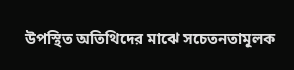উপস্থিত অতিথিদের মাঝে সচেতনতামূলক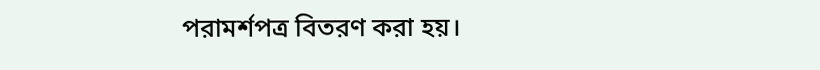পরামর্শপত্র বিতরণ করা হয়।